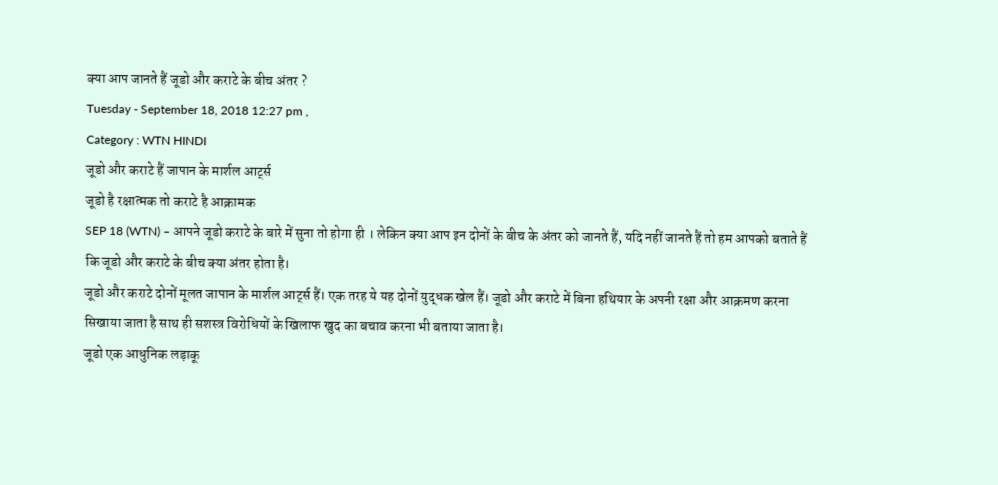क्या आप जानते हैं जूडो और कराटे के बीच अंतर ?
Tuesday - September 18, 2018 12:27 pm ,
Category : WTN HINDI
जूडो और कराटे हैं जापान के मार्शल आर्ट्स
जूडो है रक्षात्मक तो कराटे है आक्रामक
SEP 18 (WTN) – आपने जूडो कराटे के बारे में सुना तो होगा ही । लेकिन क्या आप इन दोनों के बीच के अंतर को जानते हैं, यदि नहीं जानते हैं तो हम आपको बताते हैं कि जूडो और कराटे के बीच क्या अंतर होता है।
जूडो और कराटे दोनों मूलत जापान के मार्शल आर्ट्स हैं। एक तरह ये यह दोनों युद्धक खेल हैं। जूडो और कराटे में बिना हथियार के अपनी रक्षा और आक्रमण करना सिखाया जाता है साथ ही सशस्त्र विरोधियों के खिलाफ खुद का बचाव करना भी बताया जाता है।
जूडो एक आधुनिक लड़ाकू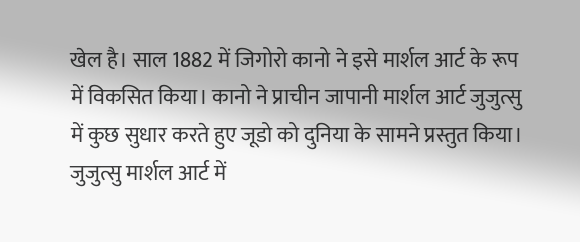खेल है। साल 1882 में जिगोरो कानो ने इसे मार्शल आर्ट के रूप में विकसित किया। कानो ने प्राचीन जापानी मार्शल आर्ट जुजुत्सु में कुछ सुधार करते हुए जूडो को दुनिया के सामने प्रस्तुत किया। जुजुत्सु मार्शल आर्ट में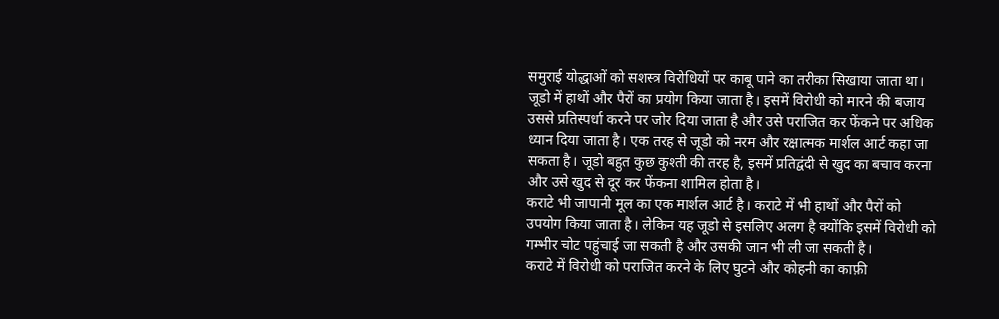समुराई योद्धाओं को सशस्त्र विरोधियों पर काबू पाने का तरीका सिखाया जाता था।
जूडो में हाथों और पैरों का प्रयोग किया जाता है। इसमें विरोधी को मारने की बजाय उससे प्रतिस्पर्धा करने पर जोर दिया जाता है और उसे पराजित कर फेंकने पर अधिक ध्यान दिया जाता है। एक तरह से जूडो को नरम और रक्षात्मक मार्शल आर्ट कहा जा सकता है। जूडो बहुत कुछ कुश्ती की तरह है, इसमें प्रतिद्वंदी से खुद का बचाव करना और उसे खुद से दूर कर फेंकना शामिल होता है।
कराटे भी जापानी मूल का एक मार्शल आर्ट है। कराटे में भी हाथों और पैरों को उपयोग किया जाता है। लेकिन यह जूडो से इसलिए अलग है क्योंकि इसमें विरोधी को गम्भीर चोट पहुंचाई जा सकती है और उसकी जान भी ली जा सकती है।
कराटे में विरोधी को पराजित करने के लिए घुटने और कोहनी का काफ़ी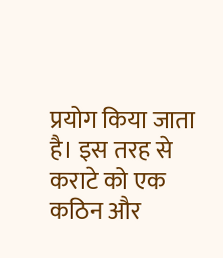प्रयोग किया जाता है। इस तरह से कराटे को एक कठिन और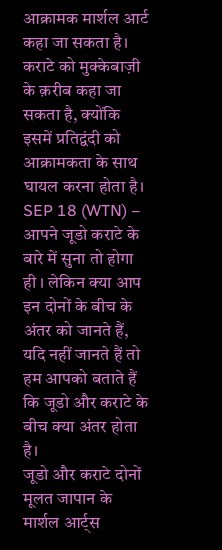आक्रामक मार्शल आर्ट कहा जा सकता है। कराटे को मुक्केबाज़ी के क़रीब कहा जा सकता है, क्योंकि इसमें प्रतिद्वंदी को आक्रामकता के साथ घायल करना होता है।
SEP 18 (WTN) – आपने जूडो कराटे के बारे में सुना तो होगा ही । लेकिन क्या आप इन दोनों के बीच के अंतर को जानते हैं, यदि नहीं जानते हैं तो हम आपको बताते हैं कि जूडो और कराटे के बीच क्या अंतर होता है।
जूडो और कराटे दोनों मूलत जापान के मार्शल आर्ट्स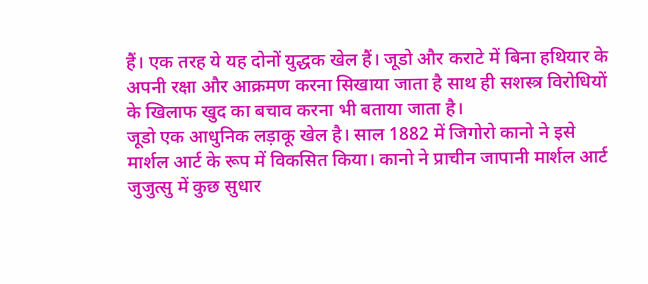हैं। एक तरह ये यह दोनों युद्धक खेल हैं। जूडो और कराटे में बिना हथियार के अपनी रक्षा और आक्रमण करना सिखाया जाता है साथ ही सशस्त्र विरोधियों के खिलाफ खुद का बचाव करना भी बताया जाता है।
जूडो एक आधुनिक लड़ाकू खेल है। साल 1882 में जिगोरो कानो ने इसे मार्शल आर्ट के रूप में विकसित किया। कानो ने प्राचीन जापानी मार्शल आर्ट जुजुत्सु में कुछ सुधार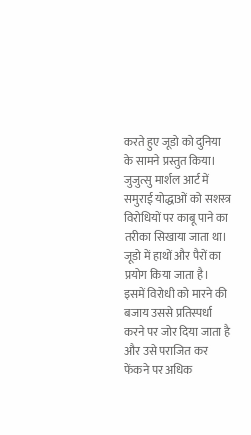करते हुए जूडो को दुनिया के सामने प्रस्तुत किया। जुजुत्सु मार्शल आर्ट में समुराई योद्धाओं को सशस्त्र विरोधियों पर काबू पाने का तरीका सिखाया जाता था।
जूडो में हाथों और पैरों का प्रयोग किया जाता है। इसमें विरोधी को मारने की बजाय उससे प्रतिस्पर्धा करने पर जोर दिया जाता है और उसे पराजित कर फेंकने पर अधिक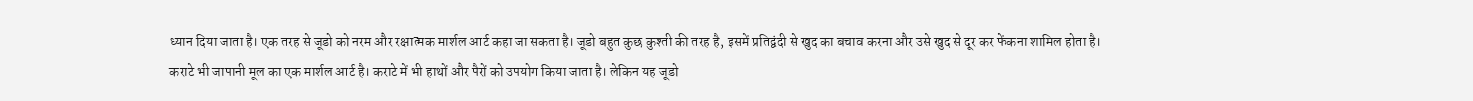ध्यान दिया जाता है। एक तरह से जूडो को नरम और रक्षात्मक मार्शल आर्ट कहा जा सकता है। जूडो बहुत कुछ कुश्ती की तरह है, इसमें प्रतिद्वंदी से खुद का बचाव करना और उसे खुद से दूर कर फेंकना शामिल होता है।
कराटे भी जापानी मूल का एक मार्शल आर्ट है। कराटे में भी हाथों और पैरों को उपयोग किया जाता है। लेकिन यह जूडो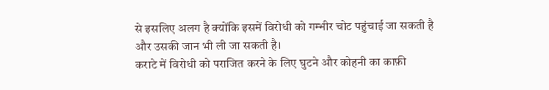से इसलिए अलग है क्योंकि इसमें विरोधी को गम्भीर चोट पहुंचाई जा सकती है और उसकी जान भी ली जा सकती है।
कराटे में विरोधी को पराजित करने के लिए घुटने और कोहनी का काफ़ी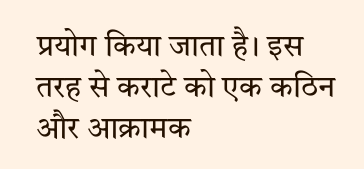प्रयोग किया जाता है। इस तरह से कराटे को एक कठिन और आक्रामक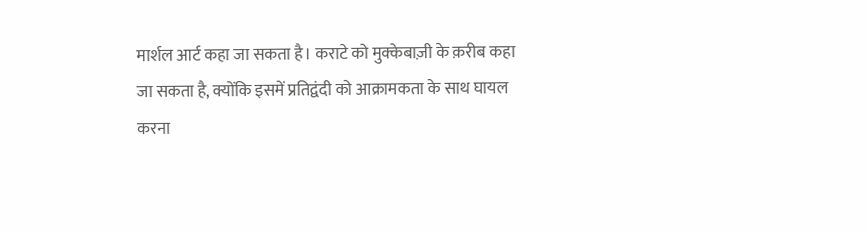मार्शल आर्ट कहा जा सकता है। कराटे को मुक्केबाज़ी के क़रीब कहा जा सकता है, क्योंकि इसमें प्रतिद्वंदी को आक्रामकता के साथ घायल करना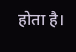होता है।